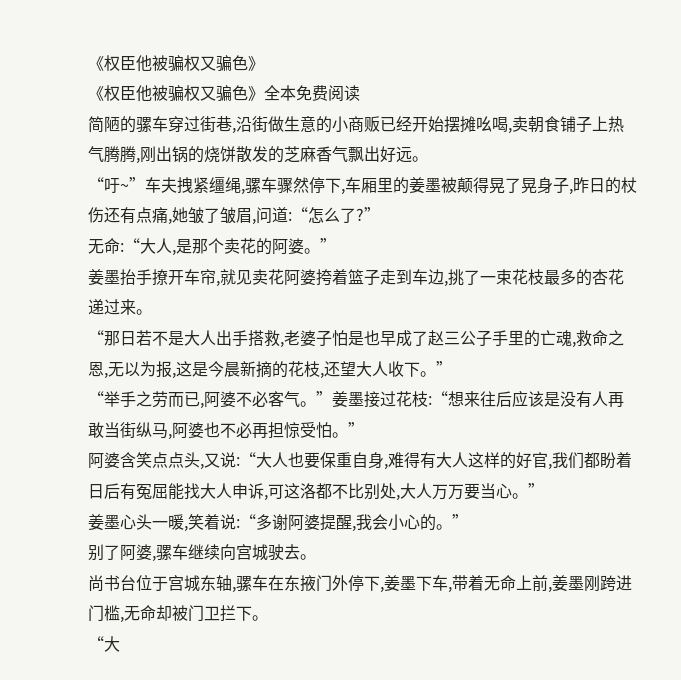《权臣他被骗权又骗色》
《权臣他被骗权又骗色》全本免费阅读
简陋的骡车穿过街巷,沿街做生意的小商贩已经开始摆摊吆喝,卖朝食铺子上热气腾腾,刚出锅的烧饼散发的芝麻香气飘出好远。
“吁~”车夫拽紧缰绳,骡车骤然停下,车厢里的姜墨被颠得晃了晃身子,昨日的杖伤还有点痛,她皱了皱眉,问道:“怎么了?”
无命:“大人,是那个卖花的阿婆。”
姜墨抬手撩开车帘,就见卖花阿婆挎着篮子走到车边,挑了一束花枝最多的杏花递过来。
“那日若不是大人出手搭救,老婆子怕是也早成了赵三公子手里的亡魂,救命之恩,无以为报,这是今晨新摘的花枝,还望大人收下。”
“举手之劳而已,阿婆不必客气。”姜墨接过花枝:“想来往后应该是没有人再敢当街纵马,阿婆也不必再担惊受怕。”
阿婆含笑点点头,又说:“大人也要保重自身,难得有大人这样的好官,我们都盼着日后有冤屈能找大人申诉,可这洛都不比别处,大人万万要当心。”
姜墨心头一暖,笑着说:“多谢阿婆提醒,我会小心的。”
别了阿婆,骡车继续向宫城驶去。
尚书台位于宫城东轴,骡车在东掖门外停下,姜墨下车,带着无命上前,姜墨刚跨进门槛,无命却被门卫拦下。
“大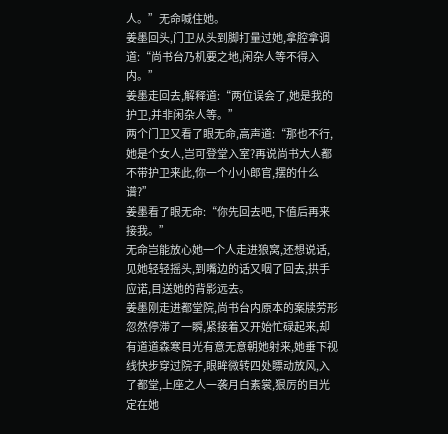人。”无命喊住她。
姜墨回头,门卫从头到脚打量过她,拿腔拿调道:“尚书台乃机要之地,闲杂人等不得入内。”
姜墨走回去,解释道:“两位误会了,她是我的护卫,并非闲杂人等。”
两个门卫又看了眼无命,高声道:“那也不行,她是个女人,岂可登堂入室?再说尚书大人都不带护卫来此,你一个小小郎官,摆的什么谱?”
姜墨看了眼无命:“你先回去吧,下值后再来接我。”
无命岂能放心她一个人走进狼窝,还想说话,见她轻轻摇头,到嘴边的话又咽了回去,拱手应诺,目送她的背影远去。
姜墨刚走进都堂院,尚书台内原本的案牍劳形忽然停滞了一瞬,紧接着又开始忙碌起来,却有道道森寒目光有意无意朝她射来,她垂下视线快步穿过院子,眼眸微转四处瞟动放风,入了都堂,上座之人一袭月白素裳,狠厉的目光定在她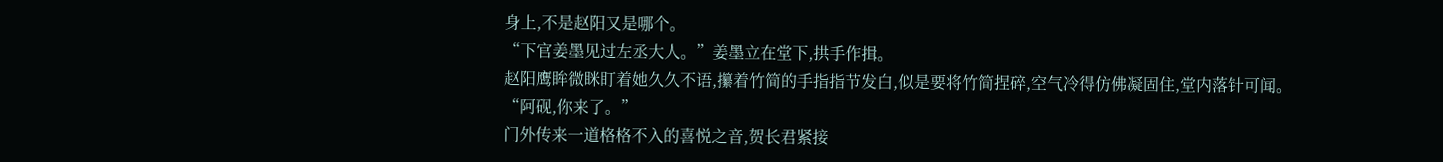身上,不是赵阳又是哪个。
“下官姜墨见过左丞大人。”姜墨立在堂下,拱手作揖。
赵阳鹰眸微眯盯着她久久不语,攥着竹简的手指指节发白,似是要将竹简捏碎,空气冷得仿佛凝固住,堂内落针可闻。
“阿砚,你来了。”
门外传来一道格格不入的喜悦之音,贺长君紧接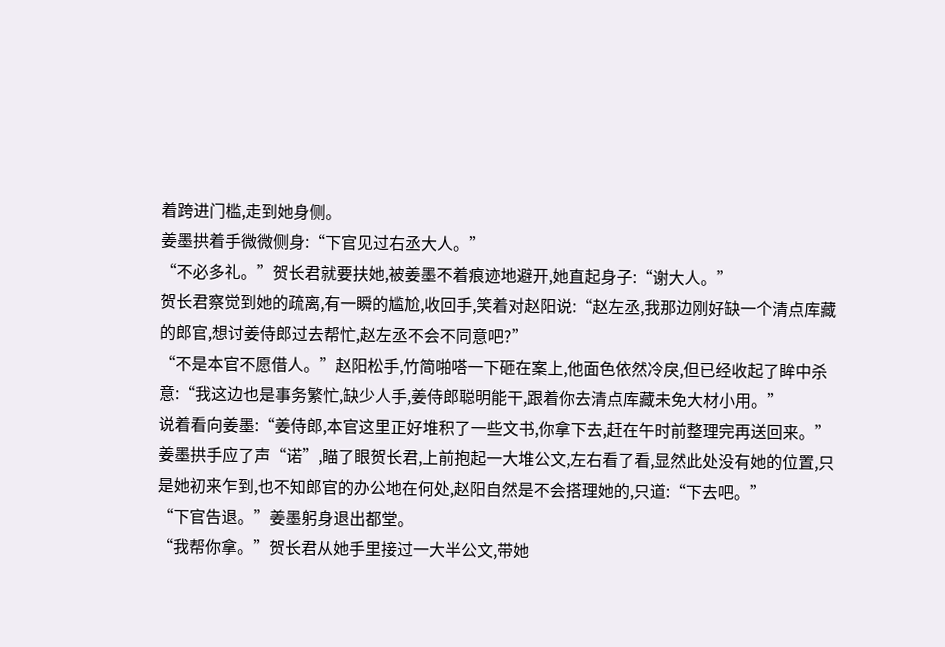着跨进门槛,走到她身侧。
姜墨拱着手微微侧身:“下官见过右丞大人。”
“不必多礼。”贺长君就要扶她,被姜墨不着痕迹地避开,她直起身子:“谢大人。”
贺长君察觉到她的疏离,有一瞬的尴尬,收回手,笑着对赵阳说:“赵左丞,我那边刚好缺一个清点库藏的郎官,想讨姜侍郎过去帮忙,赵左丞不会不同意吧?”
“不是本官不愿借人。”赵阳松手,竹简啪嗒一下砸在案上,他面色依然冷戾,但已经收起了眸中杀意:“我这边也是事务繁忙,缺少人手,姜侍郎聪明能干,跟着你去清点库藏未免大材小用。”
说着看向姜墨:“姜侍郎,本官这里正好堆积了一些文书,你拿下去,赶在午时前整理完再送回来。”
姜墨拱手应了声“诺”,瞄了眼贺长君,上前抱起一大堆公文,左右看了看,显然此处没有她的位置,只是她初来乍到,也不知郎官的办公地在何处,赵阳自然是不会搭理她的,只道:“下去吧。”
“下官告退。”姜墨躬身退出都堂。
“我帮你拿。”贺长君从她手里接过一大半公文,带她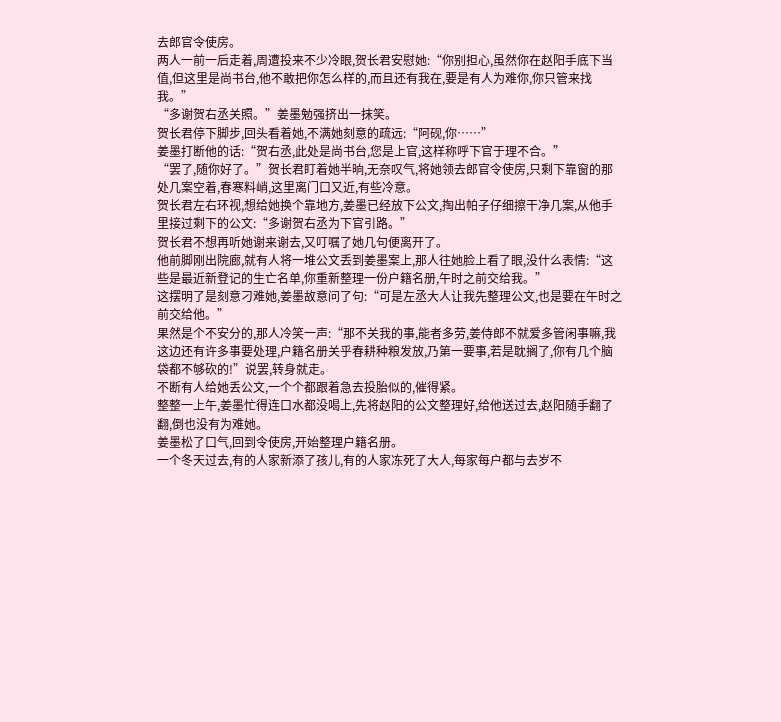去郎官令使房。
两人一前一后走着,周遭投来不少冷眼,贺长君安慰她:“你别担心,虽然你在赵阳手底下当值,但这里是尚书台,他不敢把你怎么样的,而且还有我在,要是有人为难你,你只管来找我。”
“多谢贺右丞关照。”姜墨勉强挤出一抹笑。
贺长君停下脚步,回头看着她,不满她刻意的疏远:“阿砚,你……”
姜墨打断他的话:“贺右丞,此处是尚书台,您是上官,这样称呼下官于理不合。”
“罢了,随你好了。”贺长君盯着她半晌,无奈叹气,将她领去郎官令使房,只剩下靠窗的那处几案空着,春寒料峭,这里离门口又近,有些冷意。
贺长君左右环视,想给她换个靠地方,姜墨已经放下公文,掏出帕子仔细擦干净几案,从他手里接过剩下的公文:“多谢贺右丞为下官引路。”
贺长君不想再听她谢来谢去,又叮嘱了她几句便离开了。
他前脚刚出院廊,就有人将一堆公文丢到姜墨案上,那人往她脸上看了眼,没什么表情:“这些是最近新登记的生亡名单,你重新整理一份户籍名册,午时之前交给我。”
这摆明了是刻意刁难她,姜墨故意问了句:“可是左丞大人让我先整理公文,也是要在午时之前交给他。”
果然是个不安分的,那人冷笑一声:“那不关我的事,能者多劳,姜侍郎不就爱多管闲事嘛,我这边还有许多事要处理,户籍名册关乎春耕种粮发放,乃第一要事,若是耽搁了,你有几个脑袋都不够砍的!”说罢,转身就走。
不断有人给她丢公文,一个个都跟着急去投胎似的,催得紧。
整整一上午,姜墨忙得连口水都没喝上,先将赵阳的公文整理好,给他送过去,赵阳随手翻了翻,倒也没有为难她。
姜墨松了口气,回到令使房,开始整理户籍名册。
一个冬天过去,有的人家新添了孩儿,有的人家冻死了大人,每家每户都与去岁不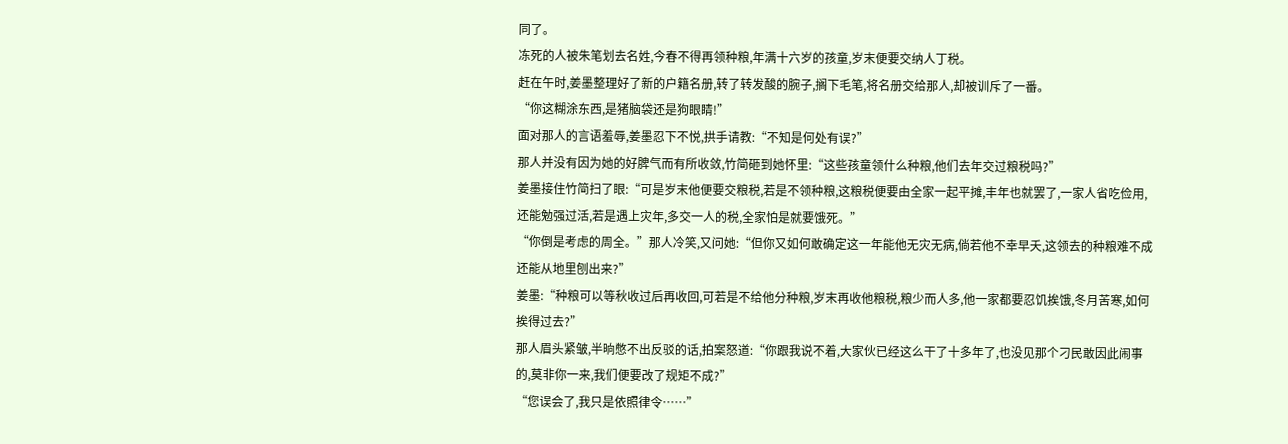同了。
冻死的人被朱笔划去名姓,今春不得再领种粮,年满十六岁的孩童,岁末便要交纳人丁税。
赶在午时,姜墨整理好了新的户籍名册,转了转发酸的腕子,搁下毛笔,将名册交给那人,却被训斥了一番。
“你这糊涂东西,是猪脑袋还是狗眼睛!”
面对那人的言语羞辱,姜墨忍下不悦,拱手请教:“不知是何处有误?”
那人并没有因为她的好脾气而有所收敛,竹简砸到她怀里:“这些孩童领什么种粮,他们去年交过粮税吗?”
姜墨接住竹简扫了眼:“可是岁末他便要交粮税,若是不领种粮,这粮税便要由全家一起平摊,丰年也就罢了,一家人省吃俭用,还能勉强过活,若是遇上灾年,多交一人的税,全家怕是就要饿死。”
“你倒是考虑的周全。”那人冷笑,又问她:“但你又如何敢确定这一年能他无灾无病,倘若他不幸早夭,这领去的种粮难不成还能从地里刨出来?”
姜墨:“种粮可以等秋收过后再收回,可若是不给他分种粮,岁末再收他粮税,粮少而人多,他一家都要忍饥挨饿,冬月苦寒,如何挨得过去?”
那人眉头紧皱,半晌憋不出反驳的话,拍案怒道:“你跟我说不着,大家伙已经这么干了十多年了,也没见那个刁民敢因此闹事的,莫非你一来,我们便要改了规矩不成?”
“您误会了,我只是依照律令……”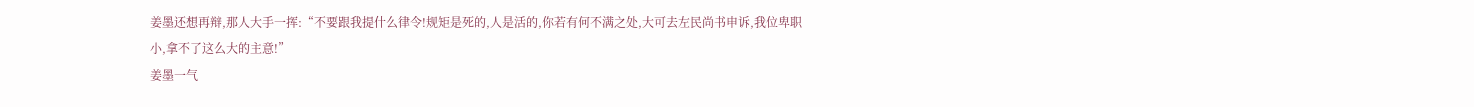姜墨还想再辩,那人大手一挥:“不要跟我提什么律令!规矩是死的,人是活的,你若有何不满之处,大可去左民尚书申诉,我位卑职小,拿不了这么大的主意!”
姜墨一气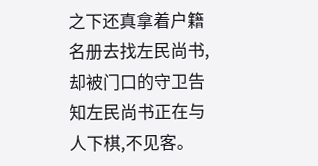之下还真拿着户籍名册去找左民尚书,却被门口的守卫告知左民尚书正在与人下棋,不见客。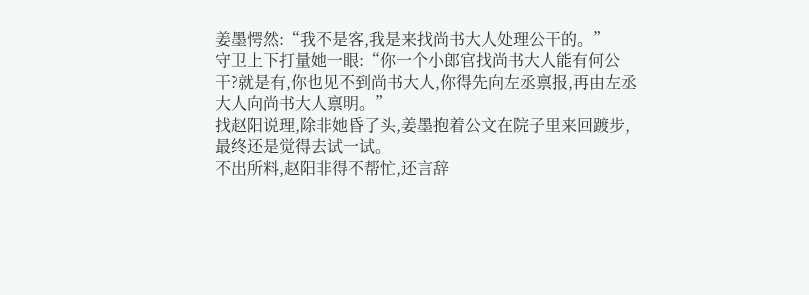姜墨愕然:“我不是客,我是来找尚书大人处理公干的。”
守卫上下打量她一眼:“你一个小郎官找尚书大人能有何公干?就是有,你也见不到尚书大人,你得先向左丞禀报,再由左丞大人向尚书大人禀明。”
找赵阳说理,除非她昏了头,姜墨抱着公文在院子里来回踱步,最终还是觉得去试一试。
不出所料,赵阳非得不帮忙,还言辞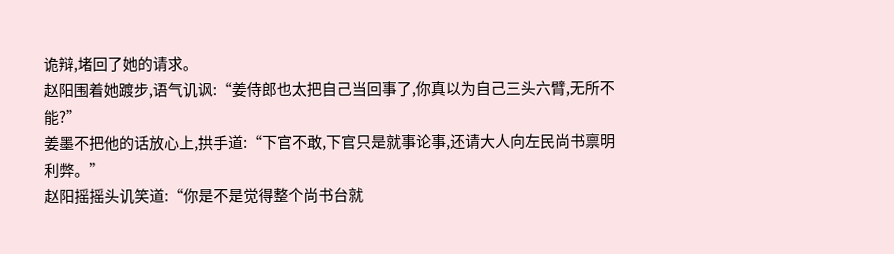诡辩,堵回了她的请求。
赵阳围着她踱步,语气讥讽:“姜侍郎也太把自己当回事了,你真以为自己三头六臂,无所不能?”
姜墨不把他的话放心上,拱手道:“下官不敢,下官只是就事论事,还请大人向左民尚书禀明利弊。”
赵阳摇摇头讥笑道:“你是不是觉得整个尚书台就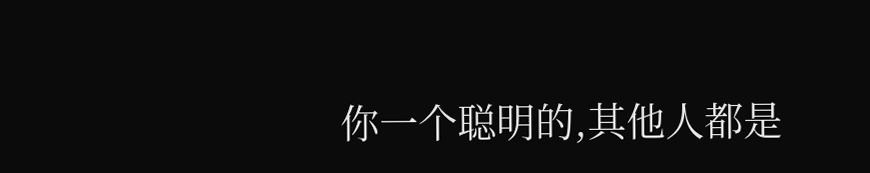你一个聪明的,其他人都是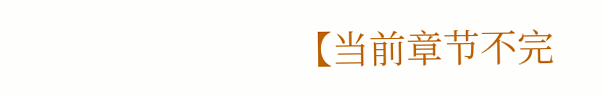【当前章节不完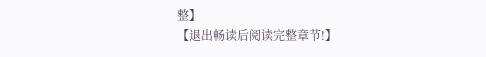整】
【退出畅读后阅读完整章节!】